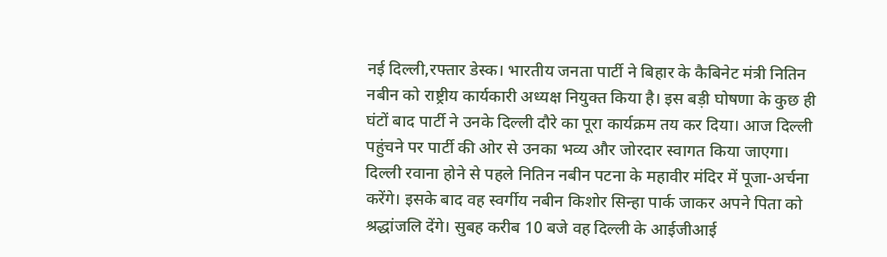नई दिल्ली,रफ्तार डेस्क। भारतीय जनता पार्टी ने बिहार के कैबिनेट मंत्री नितिन नबीन को राष्ट्रीय कार्यकारी अध्यक्ष नियुक्त किया है। इस बड़ी घोषणा के कुछ ही घंटों बाद पार्टी ने उनके दिल्ली दौरे का पूरा कार्यक्रम तय कर दिया। आज दिल्ली पहुंचने पर पार्टी की ओर से उनका भव्य और जोरदार स्वागत किया जाएगा। दिल्ली रवाना होने से पहले नितिन नबीन पटना के महावीर मंदिर में पूजा-अर्चना करेंगे। इसके बाद वह स्वर्गीय नबीन किशोर सिन्हा पार्क जाकर अपने पिता को श्रद्धांजलि देंगे। सुबह करीब 10 बजे वह दिल्ली के आईजीआई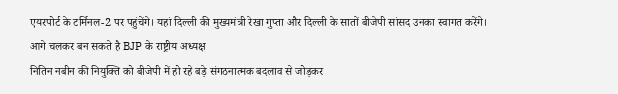एयरपोर्ट के टर्मिनल-2 पर पहुंचेंगे। यहां दिल्ली की मुख्यमंत्री रेखा गुप्ता और दिल्ली के सातों बीजेपी सांसद उनका स्वागत करेंगे।
आगे चलकर बन सकते है BJP के राष्ट्रीय अध्यक्ष
नितिन नबीन की नियुक्ति को बीजेपी में हो रहे बड़े संगठनात्मक बदलाव से जोड़कर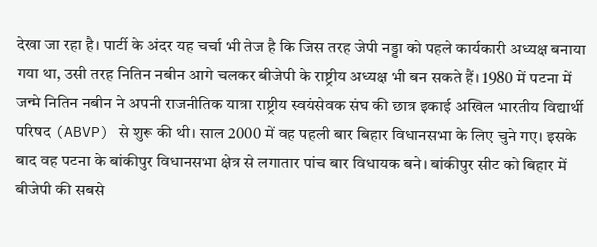देखा जा रहा है। पार्टी के अंदर यह चर्चा भी तेज है कि जिस तरह जेपी नड्डा को पहले कार्यकारी अध्यक्ष बनाया गया था, उसी तरह नितिन नबीन आगे चलकर बीजेपी के राष्ट्रीय अध्यक्ष भी बन सकते हैं। 1980 में पटना में जन्मे नितिन नबीन ने अपनी राजनीतिक यात्रा राष्ट्रीय स्वयंसेवक संघ की छात्र इकाई अखिल भारतीय विद्यार्थी परिषद (ABVP) से शुरू की थी। साल 2000 में वह पहली बार बिहार विधानसभा के लिए चुने गए। इसके बाद वह पटना के बांकीपुर विधानसभा क्षेत्र से लगातार पांच बार विधायक बने। बांकीपुर सीट को बिहार में बीजेपी की सबसे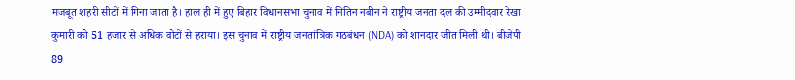मजबूत शहरी सीटों में गिना जाता है। हाल ही में हुए बिहार विधानसभा चुनाव में नितिन नबीन ने राष्ट्रीय जनता दल की उम्मीदवार रेखा कुमारी को 51 हजार से अधिक वोटों से हराया। इस चुनाव में राष्ट्रीय जनतांत्रिक गठबंधन (NDA) को शानदार जीत मिली थी। बीजेपी 89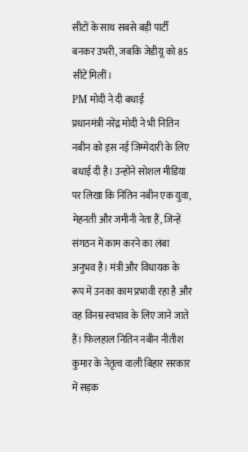सीटों के साथ सबसे बड़ी पार्टी बनकर उभरी, जबकि जेडीयू को 85 सीटें मिलीं।
PM मोदी ने दी बधाई
प्रधानमंत्री नरेंद्र मोदी ने भी नितिन नबीन को इस नई जिम्मेदारी के लिए बधाई दी है। उन्होंने सोशल मीडिया पर लिखा कि नितिन नबीन एक युवा, मेहनती और जमीनी नेता हैं, जिन्हें संगठन में काम करने का लंबा अनुभव है। मंत्री और विधायक के रूप में उनका काम प्रभावी रहा है और वह विनम्र स्वभाव के लिए जाने जाते हैं। फिलहाल नितिन नबीन नीतीश कुमार के नेतृत्व वाली बिहार सरकार में सड़क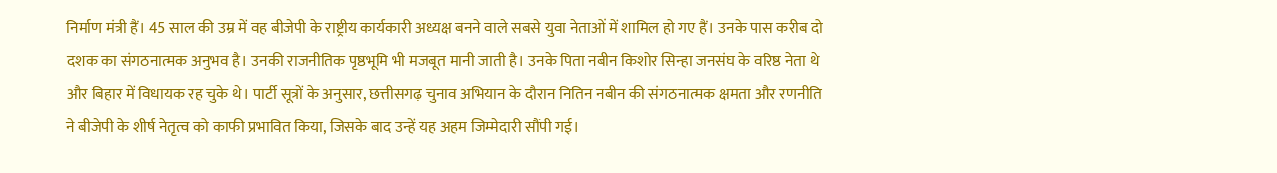निर्माण मंत्री हैं। 45 साल की उम्र में वह बीजेपी के राष्ट्रीय कार्यकारी अध्यक्ष बनने वाले सबसे युवा नेताओं में शामिल हो गए हैं। उनके पास करीब दो दशक का संगठनात्मक अनुभव है। उनकी राजनीतिक पृष्ठभूमि भी मजबूत मानी जाती है। उनके पिता नबीन किशोर सिन्हा जनसंघ के वरिष्ठ नेता थे और बिहार में विधायक रह चुके थे। पार्टी सूत्रों के अनुसार, छत्तीसगढ़ चुनाव अभियान के दौरान नितिन नबीन की संगठनात्मक क्षमता और रणनीति ने बीजेपी के शीर्ष नेतृत्व को काफी प्रभावित किया, जिसके बाद उन्हें यह अहम जिम्मेदारी सौंपी गई।